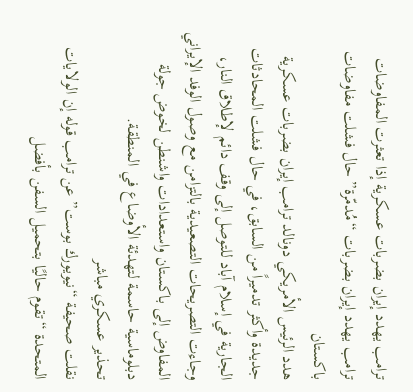ترامب يهدد إيران بضربات عسكرية إذا تعثرت المفاوضات
ترامب يهدد إيران بضربات “مُدمّرة” حال فشلت مفاوضات باكستان
هدد الرئيس الأمريكي دونالد ترامب إيران بضربات عسكرية جديدة وأكثر تدميراً من السابق، في حال فشلت المحادثات الجارية في إسلام آباد للتوصل إلى وقف دائم لإطلاق النار، وجاءت التصريحات التصعيدية بالتزامن مع وصول الوفد الإيراني المفاوض إلى باكستان واستعدادات واشنطن لخوض جولة دبلوماسية حاسمة لتهدئة الأوضاع في المنطقة.
تحذير عسكري مباشر
نقلت صحيفة “نيويورك بوست” عن ترامب قوله إن الولايات المتحدة “تقوم حاليًا بتحميل السفن بأفضل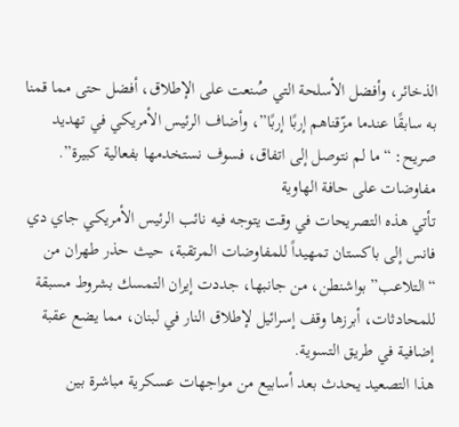الذخائر، وأفضل الأسلحة التي صُنعت على الإطلاق، أفضل حتى مما قمنا به سابقًا عندما مزّقناهم إربًا إربًا”، وأضاف الرئيس الأمريكي في تهديد صريح: “ما لم نتوصل إلى اتفاق، فسوف نستخدمها بفعالية كبيرة”.
مفاوضات على حافة الهاوية
تأتي هذه التصريحات في وقت يتوجه فيه نائب الرئيس الأمريكي جاي دي فانس إلى باكستان تمهيداً للمفاوضات المرتقبة، حيث حذر طهران من “التلاعب” بواشنطن، من جانبها، جددت إيران التمسك بشروط مسبقة للمحادثات، أبرزها وقف إسرائيل لإطلاق النار في لبنان، مما يضع عقبة إضافية في طريق التسوية.
هذا التصعيد يحدث بعد أسابيع من مواجهات عسكرية مباشرة بين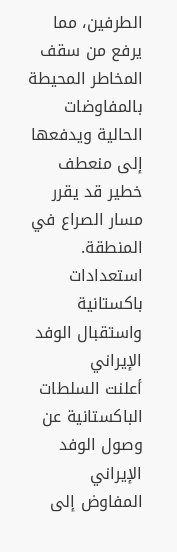الطرفين، مما يرفع من سقف المخاطر المحيطة بالمفاوضات الحالية ويدفعها إلى منعطف خطير قد يقرر مسار الصراع في المنطقة.
استعدادات باكستانية واستقبال الوفد الإيراني
أعلنت السلطات الباكستانية عن وصول الوفد الإيراني المفاوض إلى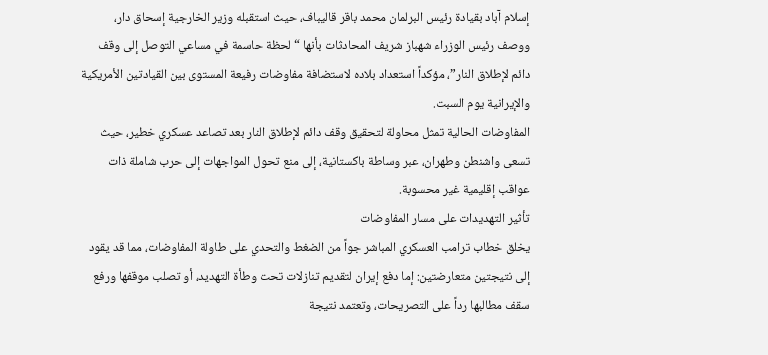إسلام آباد بقيادة رئيس البرلمان محمد باقر قاليباف، حيث استقبله وزير الخارجية إسحاق دار، ووصف رئيس الوزراء شهباز شريف المحادثات بأنها “لحظة حاسمة في مساعي التوصل إلى وقف دائم لإطلاق النار”، مؤكداً استعداد بلاده لاستضافة مفاوضات رفيعة المستوى بين القيادتين الأمريكية والإيرانية يوم السبت.
المفاوضات الحالية تمثل محاولة لتحقيق وقف دائم لإطلاق النار بعد تصاعد عسكري خطير، حيث تسعى واشنطن وطهران، عبر وساطة باكستانية، إلى منع تحول المواجهات إلى حرب شاملة ذات عواقب إقليمية غير محسوبة.
تأثير التهديدات على مسار المفاوضات
يخلق خطاب ترامب العسكري المباشر جواً من الضغط والتحدي على طاولة المفاوضات، مما قد يقود إلى نتيجتين متعارضتين: إما دفع إيران لتقديم تنازلات تحت وطأة التهديد، أو تصلب موقفها ورفع سقف مطالبها رداً على التصريحات، وتعتمد نتيجة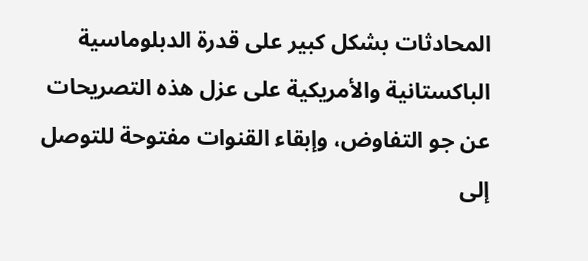المحادثات بشكل كبير على قدرة الدبلوماسية الباكستانية والأمريكية على عزل هذه التصريحات عن جو التفاوض، وإبقاء القنوات مفتوحة للتوصل إلى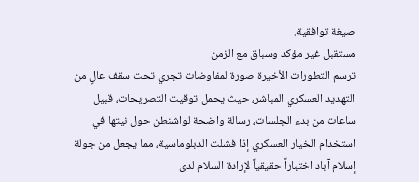صيغة توافقية.
مستقبل غير مؤكد وسباق مع الزمن
ترسم التطورات الأخيرة صورة لمفاوضات تجري تحت سقف عالٍ من التهديد العسكري المباشر، حيث يحمل توقيت التصريحات، قبيل ساعات من بدء الجلسات، رسالة واضحة لواشنطن حول نيتها في استخدام الخيار العسكري إذا فشلت الدبلوماسية، مما يجعل من جولة إسلام آباد اختباراً حقيقياً لإرادة السلام لدى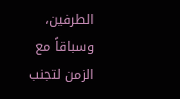الطرفين، وسباقاً مع الزمن لتجنب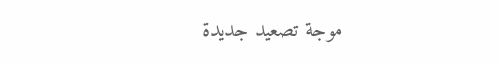موجة تصعيد جديدة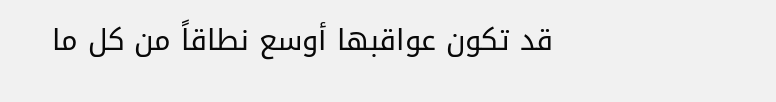قد تكون عواقبها أوسع نطاقاً من كل ما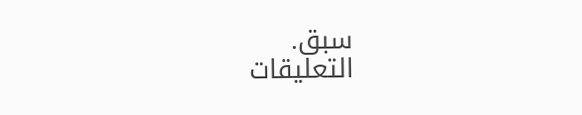سبق.
التعليقات